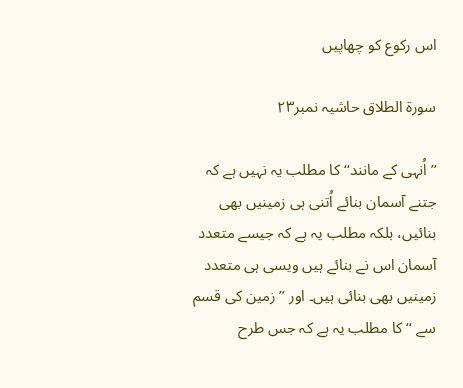اس رکوع کو چھاپیں

سورۃ الطلاق حاشیہ نمبر۲۳

’’ اُنہی کے مانند‘‘ کا مطلب یہ نہیں ہے کہ جتنے آسمان بنائے اُتنی ہی زمینیں بھی بنائیں، بلکہ مطلب یہ ہے کہ جیسے متعدد آسمان اس نے بنائے ہیں ویسی ہی متعدد زمینیں بھی بنائی ہیں۔ اور ’’ زمین کی قسم سے ‘‘ کا مطلب یہ ہے کہ جس طرح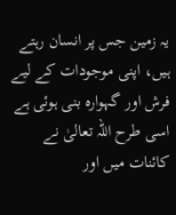یہ زمین جس پر انسان رہتے ہیں، اپنی موجودات کے لیے فرش اور گہوارہ بنی ہوئی ہے اسی طرح اللہ تعالیٰ نے کائنات میں اور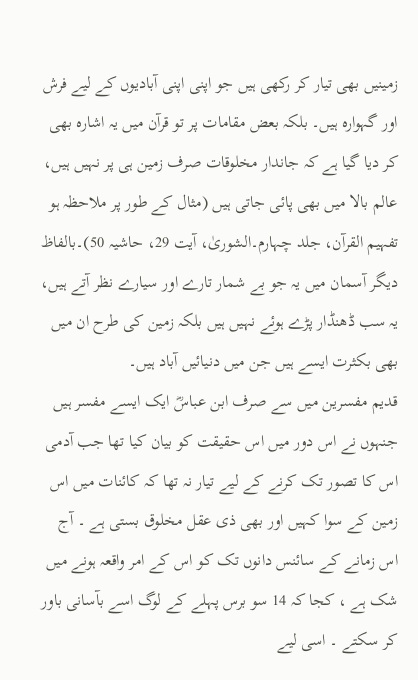زمینیں بھی تیار کر رکھی ہیں جو اپنی اپنی آبادیوں کے لیے فرش اور گہوارہ ہیں۔ بلکہ بعض مقامات پر تو قرآن میں یہ اشارہ بھی کر دیا گیا ہے کہ جاندار مخلوقات صرف زمین ہی پر نہیں ہیں، عالم بالا میں بھی پائی جاتی ہیں (مثال کے طور پر ملاحظہ ہو تفہیم القرآن، جلد چہارم۔الشوریٰ، آیت 29، حاشیہ 50)۔بالفاظ دیگر آسمان میں یہ جو بے شمار تارے اور سیارے نظر آتے ہیں، یہ سب ڈھنڈار پڑے ہوئے نہیں ہیں بلکہ زمین کی طرح ان میں بھی بکثرت ایسے ہیں جن میں دنیائیں آباد ہیں۔
قدیم مفسرین میں سے صرف ابن عباسؓ ایک ایسے مفسر ہیں جنہوں نے اس دور میں اس حقیقت کو بیان کیا تھا جب آدمی اس کا تصور تک کرنے کے لیے تیار نہ تھا کہ کائنات میں اس زمین کے سوا کہیں اور بھی ذی عقل مخلوق بستی ہے ۔ آج اس زمانے کے سائنس دانوں تک کو اس کے امر واقعہ ہونے میں شک ہے ، کجا کہ 14 سو برس پہلے کے لوگ اسے بآسانی باور کر سکتے ۔ اسی لیے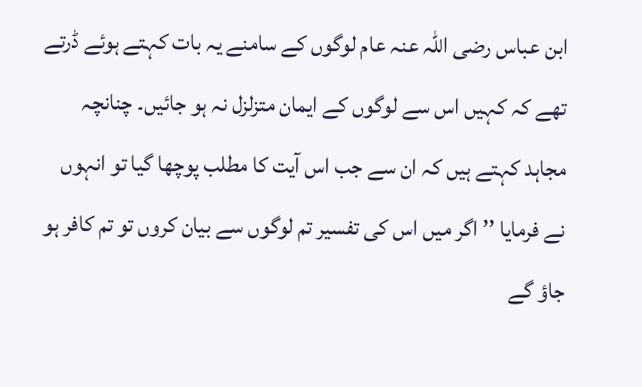ابن عباس رضی اللہ عنہ عام لوگوں کے سامنے یہ بات کہتے ہوئے ڈرتے تھے کہ کہیں اس سے لوگوں کے ایمان متزلزل نہ ہو جائیں۔ چنانچہ مجاہد کہتے ہیں کہ ان سے جب اس آیت کا مطلب پوچھا گیا تو انہوں نے فرمایا ’’ اگر میں اس کی تفسیر تم لوگوں سے بیان کروں تو تم کافر ہو جاؤ گے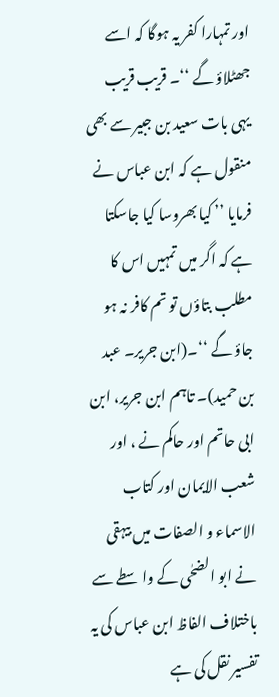اور تمہارا کفر یہ ہوگا کہ اسے جھٹلاؤ گے ‘‘۔ قریب قریب یہی بات سعید بن جبیر سے بھی منقول ہے کہ ابن عباس نے فرمایا ’’ کیا بھروسا کیا جاسکتا ہے کہ اگر میں تمہیں اس کا مطلب بتاؤں تو تم کافر نہ ہو جاؤ گے ‘‘۔(ابن جریر۔ عبد بن حمید)۔ تاہم ابن جریر، ابن ابی حاتم اور حاکم نے ، اور شعب الایمان اور کتاب الاسماء و الصفات میں بیہقی نے ابو الضحٰی کے واسطے سے باختلاف الفاظ ابن عباس کی یہ تفسیر نقل کی ہے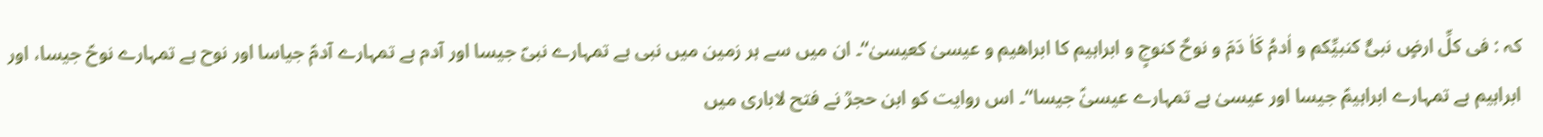کہ : فی کلِّ ارضٍ نبیٌّ کنبیِّکم و اٰدمُ کَاٰ دَمَ و نوحٌ کنوجٍ و ابراہیم کا ابراھیم و عیسیٰ کعیسیٰ‘‘۔ ان میں سے ہر زمین میں نبی ہے تمہارے نبیؐ جیسا اور آدم ہے تمہارے آدمؑ جیاسا اور نوح ہے تمہارے نوحؑ جیسا، اور ابراہیم ہے تمہارے ابراہیمؑ جیسا اور عیسیٰ ہے تمہارے عیسیٰؑ جیسا‘‘۔ اس روایت کو ابن حجرؒ نے فتح لاباری میں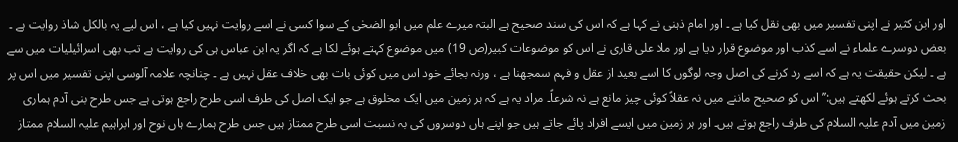اور ابن کثیر نے اپنی تفسیر میں بھی نقل کیا ہے ۔ اور امام ذہنی نے کہا ہے کہ اس کی سند صحیح ہے البتہ میرے علم میں ابو الضحٰی کے سوا کسی نے اسے روایت نہیں کیا ہے ، اس لیے یہ بالکل شاذ روایت ہے ۔ بعض دوسرے علماء نے اسے کذب اور موضوع قرار دیا ہے اور ملا علی قاری نے اس کو موضوعات کبیر(ص 19) میں موضوع کہتے ہوئے لکا ہے کہ اگر یہ ابن عباس ہی کی روایت ہے تب بھی اسرائیلیات میں سے ہے ۔ لیکن حقیقت یہ ہے کہ اسے رد کرنے کی اصل وجہ لوگوں کا اسے بعید از عقل و فہم سمجھنا ہے ، ورنہ بجائے خود اس میں کوئی بات بھی خلاف عقل نہیں ہے ۔ چنانچہ علامہ آلوسی اپنی تفسیر میں اس پر بحث کرتے ہوئے لکھتے ہیں:’’ اس کو صحیح ماننے میں نہ عقلاً کوئی چیز مانع ہے نہ شرعاً۔ مراد یہ ہے کہ ہر زمین میں ایک مخلوق ہے جو ایک اصل کی طرف اسی طرح راجع ہوتی ہے جس طرح بنی آدم ہماری زمین میں آدم علیہ السلام کی طرف راجع ہوتے ہیں۔ اور ہر زمین میں ایسے افراد پائے جاتے ہیں جو اپنے ہاں دوسروں کی بہ نسبت اسی طرح ممتاز ہیں جس طرح ہمارے ہاں نوح اور ابراہیم علیہ السلام ممتاز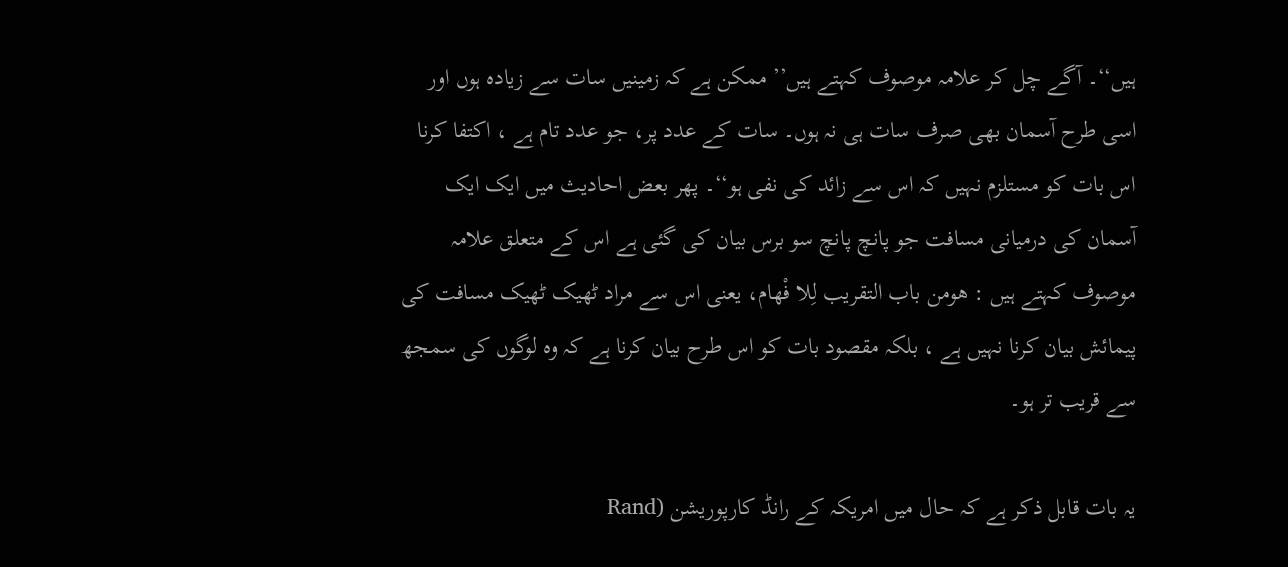ہیں‘‘۔ آگے چل کر علامہ موصوف کہتے ہیں’’ ممکن ہے کہ زمینیں سات سے زیادہ ہوں اور اسی طرح آسمان بھی صرف سات ہی نہ ہوں۔ سات کے عدد پر، جو عدد تام ہے ، اکتفا کرنا اس بات کو مستلزم نہیں کہ اس سے زائد کی نفی ہو‘‘۔ پھر بعض احادیث میں ایک ایک آسمان کی درمیانی مسافت جو پانچ پانچ سو برس بیان کی گئی ہے اس کے متعلق علامہ موصوف کہتے ہیں : ھومن باب التقریب لِلا فْھام، یعنی اس سے مراد ٹھیک ٹھیک مسافت کی پیمائش بیان کرنا نہیں ہے ، بلکہ مقصود بات کو اس طرح بیان کرنا ہے کہ وہ لوگوں کی سمجھ سے قریب تر ہو۔

یہ بات قابل ذکر ہے کہ حال میں امریکہ کے رانڈ کارپوریشن (Rand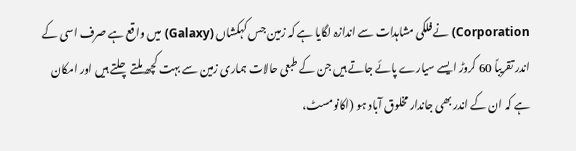Corporation) نے فلکی مشاہدات سے اندازہ لگایا ہے کہ زمین جس کہکشاں (Galaxy) میں واقع ہے صرف اسی کے اندر تقریباً 60 کروڑ ایسے سیارے پائے جاتے ہیں جن کے طبعی حالات ہماری زمین سے بہت کچھ ملتے چلتے ہیں اور امکان ہے کہ ان کے اندر بھی جاندار مخلوق آباد ہو (اکانومسٹ،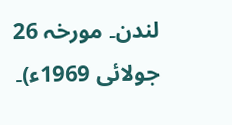لندن۔ مورخہ 26 جولائی 1969ء)۔